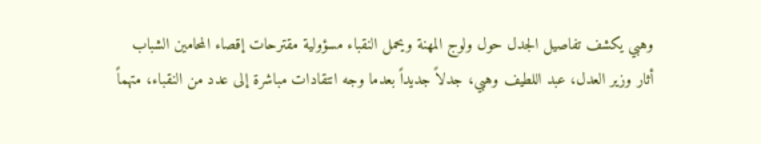وهبي يكشف تفاصيل الجدل حول ولوج المهنة ويحمل النقباء مسؤولية مقترحات إقصاء المحامين الشباب
أثار وزير العدل، عبد اللطيف وهبي، جدلاً جديداً بعدما وجه انتقادات مباشرة إلى عدد من النقباء، متهماً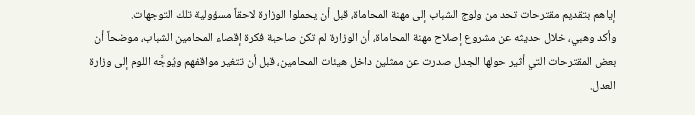إياهم بتقديم مقترحات تحد من ولوج الشباب إلى مهنة المحاماة، قبل أن يحملوا الوزارة لاحقاً مسؤولية تلك التوجهات.
وأكد وهبي، خلال حديثه عن مشروع إصلاح مهنة المحاماة، أن الوزارة لم تكن صاحبة فكرة إقصاء المحامين الشباب، موضحاً أن بعض المقترحات التي أثير حولها الجدل صدرت عن ممثلين داخل هيئات المحامين، قبل أن تتغير مواقفهم ويُوجَّه اللوم إلى وزارة العدل.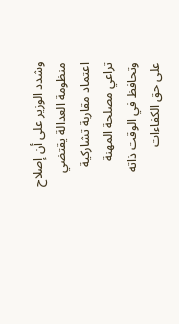وشدد الوزير على أن إصلاح منظومة العدالة يقتضي اعتماد مقاربة تشاركية تراعي مصلحة المهنة وتحافظ في الوقت ذاته على حق الكفاءات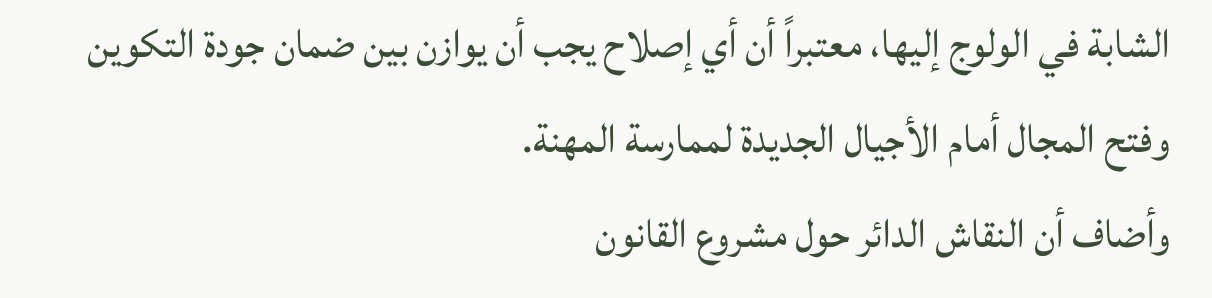الشابة في الولوج إليها، معتبراً أن أي إصلاح يجب أن يوازن بين ضمان جودة التكوين وفتح المجال أمام الأجيال الجديدة لممارسة المهنة.
وأضاف أن النقاش الدائر حول مشروع القانون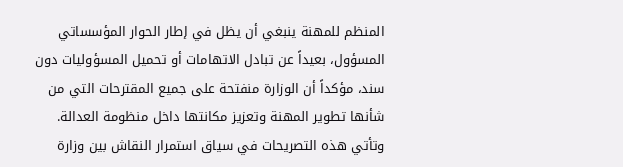المنظم للمهنة ينبغي أن يظل في إطار الحوار المؤسساتي المسؤول، بعيداً عن تبادل الاتهامات أو تحميل المسؤوليات دون سند، مؤكداً أن الوزارة منفتحة على جميع المقترحات التي من شأنها تطوير المهنة وتعزيز مكانتها داخل منظومة العدالة.
وتأتي هذه التصريحات في سياق استمرار النقاش بين وزارة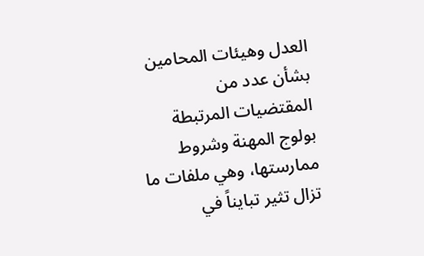العدل وهيئات المحامين بشأن عدد من المقتضيات المرتبطة بولوج المهنة وشروط ممارستها، وهي ملفات ما تزال تثير تبايناً في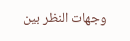وجهات النظر بين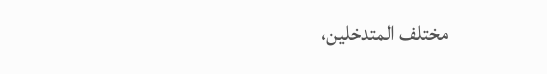مختلف المتدخلين،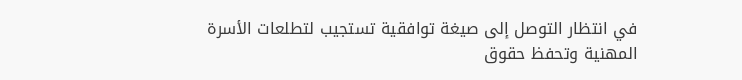في انتظار التوصل إلى صيغة توافقية تستجيب لتطلعات الأسرة المهنية وتحفظ حقوق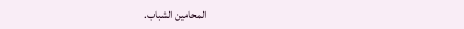المحامين الشباب.